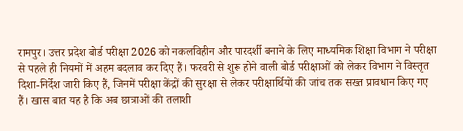रामपुर। उत्तर प्रदेश बोर्ड परीक्षा 2026 को नकलविहीन और पारदर्शी बनाने के लिए माध्यमिक शिक्षा विभाग ने परीक्षा से पहले ही नियमों में अहम बदलाव कर दिए हैं। फरवरी से शुरू होने वाली बोर्ड परीक्षाओं को लेकर विभाग ने विस्तृत दिशा-निर्देश जारी किए हैं, जिनमें परीक्षा केंद्रों की सुरक्षा से लेकर परीक्षार्थियों की जांच तक सख्त प्रावधान किए गए हैं। खास बात यह है कि अब छात्राओं की तलाशी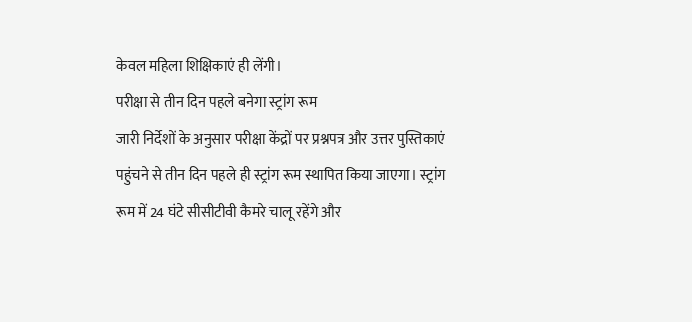केवल महिला शिक्षिकाएं ही लेंगी।
परीक्षा से तीन दिन पहले बनेगा स्ट्रांग रूम
जारी निर्देशों के अनुसार परीक्षा केंद्रों पर प्रश्नपत्र और उत्तर पुस्तिकाएं पहुंचने से तीन दिन पहले ही स्ट्रांग रूम स्थापित किया जाएगा। स्ट्रांग रूम में 24 घंटे सीसीटीवी कैमरे चालू रहेंगे और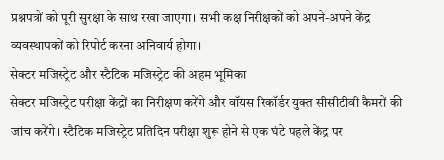प्रश्नपत्रों को पूरी सुरक्षा के साथ रखा जाएगा। सभी कक्ष निरीक्षकों को अपने-अपने केंद्र व्यवस्थापकों को रिपोर्ट करना अनिवार्य होगा।
सेक्टर मजिस्ट्रेट और स्टैटिक मजिस्ट्रेट की अहम भूमिका
सेक्टर मजिस्ट्रेट परीक्षा केंद्रों का निरीक्षण करेंगे और वॉयस रिकॉर्डर युक्त सीसीटीवी कैमरों की जांच करेंगे। स्टैटिक मजिस्ट्रेट प्रतिदिन परीक्षा शुरू होने से एक घंटे पहले केंद्र पर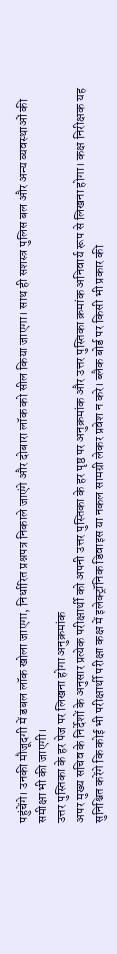पहुंचेंगे। उनकी मौजूदगी में डबल लॉक खोला जाएगा, निर्धारित प्रश्नपत्र निकाले जाएंगे और दोबारा लॉक को सील किया जाएगा। साथ ही सशस्त्र पुलिस बल और अन्य व्यवस्थाओं की समीक्षा भी की जाएगी।
उत्तर पुस्तिका के हर पेज पर लिखना होगा अनुक्रमांक
अपर मुख्य सचिव के निर्देशों के अनुसार प्रत्येक परीक्षार्थी को अपनी उत्तर पुस्तिका के हर पृष्ठ पर अनुक्रमांक और उत्तर पुस्तिका क्रमांक अनिवार्य रूप से लिखना होगा। कक्ष निरीक्षक यह सुनिश्चित करेंगे कि कोई भी परीक्षार्थी परीक्षा कक्ष में इलेक्ट्रॉनिक डिवाइस या नकल सामग्री लेकर प्रवेश न करे। ब्लैक बोर्ड पर किसी भी प्रकार की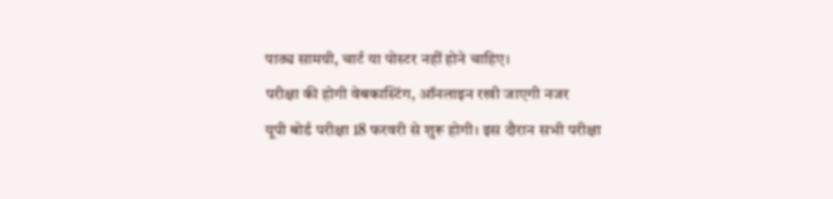पाठ्य सामग्री, चार्ट या पोस्टर नहीं होने चाहिए।
परीक्षा की होगी वेबकास्टिंग, ऑनलाइन रखी जाएगी नजर
यूपी बोर्ड परीक्षा 18 फरवरी से शुरू होगी। इस दौरान सभी परीक्षा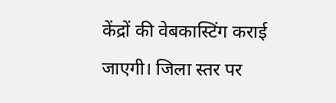केंद्रों की वेबकास्टिंग कराई जाएगी। जिला स्तर पर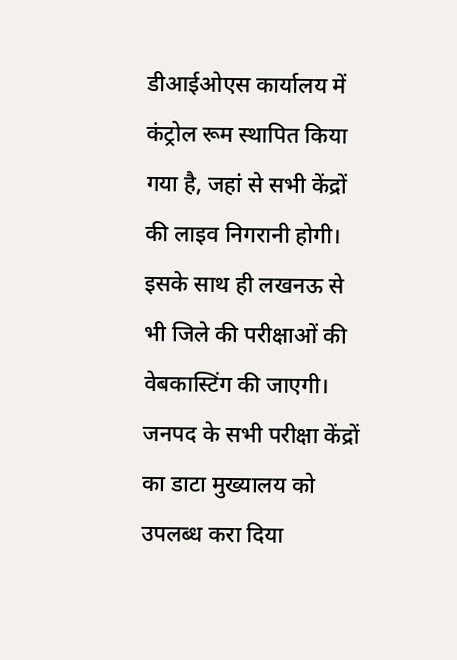डीआईओएस कार्यालय में कंट्रोल रूम स्थापित किया गया है, जहां से सभी केंद्रों की लाइव निगरानी होगी। इसके साथ ही लखनऊ से भी जिले की परीक्षाओं की वेबकास्टिंग की जाएगी। जनपद के सभी परीक्षा केंद्रों का डाटा मुख्यालय को उपलब्ध करा दिया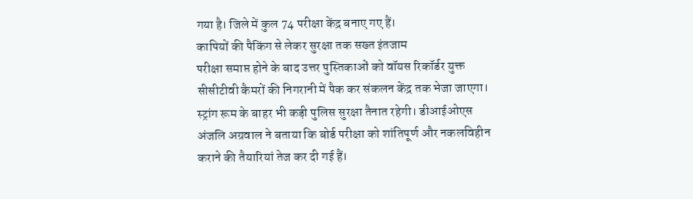गया है। जिले में कुल 74 परीक्षा केंद्र बनाए गए हैं।
कापियों की पैकिंग से लेकर सुरक्षा तक सख्त इंतजाम
परीक्षा समाप्त होने के बाद उत्तर पुस्तिकाओं को वॉयस रिकॉर्डर युक्त सीसीटीवी कैमरों की निगरानी में पैक कर संकलन केंद्र तक भेजा जाएगा। स्ट्रांग रूम के बाहर भी कड़ी पुलिस सुरक्षा तैनात रहेगी। डीआईओएस अंजलि अग्रवाल ने बताया कि बोर्ड परीक्षा को शांतिपूर्ण और नकलविहीन कराने की तैयारियां तेज कर दी गई हैं।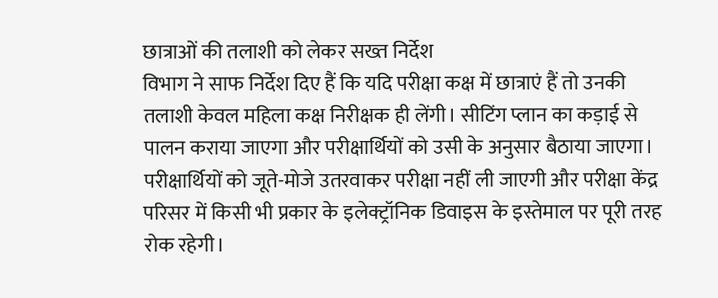छात्राओं की तलाशी को लेकर सख्त निर्देश
विभाग ने साफ निर्देश दिए हैं कि यदि परीक्षा कक्ष में छात्राएं हैं तो उनकी तलाशी केवल महिला कक्ष निरीक्षक ही लेंगी। सीटिंग प्लान का कड़ाई से पालन कराया जाएगा और परीक्षार्थियों को उसी के अनुसार बैठाया जाएगा। परीक्षार्थियों को जूते-मोजे उतरवाकर परीक्षा नहीं ली जाएगी और परीक्षा केंद्र परिसर में किसी भी प्रकार के इलेक्ट्रॉनिक डिवाइस के इस्तेमाल पर पूरी तरह रोक रहेगी।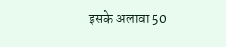इसके अलावा 50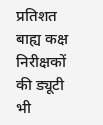प्रतिशत बाह्य कक्ष निरीक्षकों की ड्यूटी भी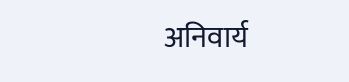अनिवार्य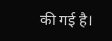की गई है।